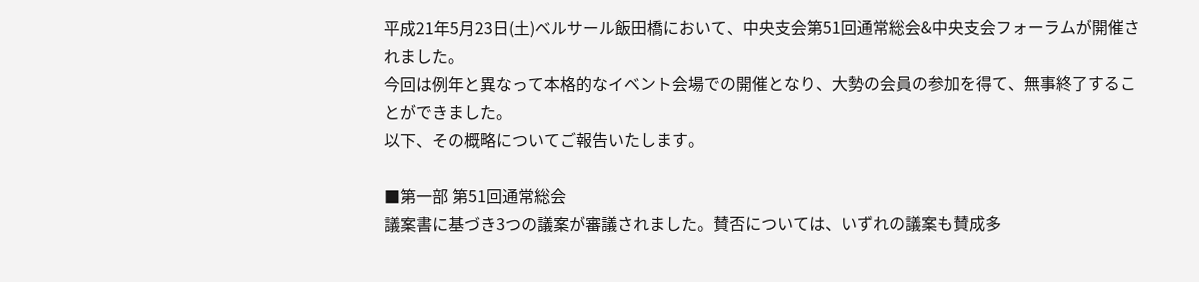平成21年5月23日(土)ベルサール飯田橋において、中央支会第51回通常総会&中央支会フォーラムが開催されました。
今回は例年と異なって本格的なイベント会場での開催となり、大勢の会員の参加を得て、無事終了することができました。
以下、その概略についてご報告いたします。

■第一部 第51回通常総会
議案書に基づき3つの議案が審議されました。賛否については、いずれの議案も賛成多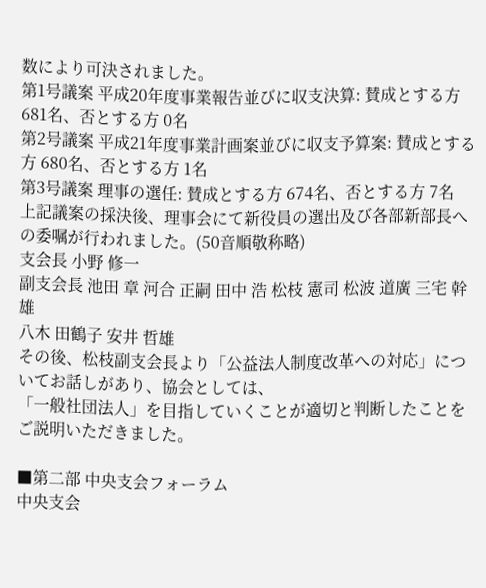数により可決されました。
第1号議案 平成20年度事業報告並びに収支決算: 賛成とする方 681名、否とする方 0名
第2号議案 平成21年度事業計画案並びに収支予算案: 賛成とする方 680名、否とする方 1名
第3号議案 理事の選任: 賛成とする方 674名、否とする方 7名
上記議案の採決後、理事会にて新役員の選出及び各部新部長への委嘱が行われました。(50音順敬称略)
支会長 小野 修一
副支会長 池田 章 河合 正嗣 田中 浩 松枝 憲司 松波 道廣 三宅 幹雄
八木 田鶴子 安井 哲雄
その後、松枝副支会長より「公益法人制度改革への対応」についてお話しがあり、協会としては、
「一般社団法人」を目指していくことが適切と判断したことをご説明いただきました。

■第二部 中央支会フォーラム
中央支会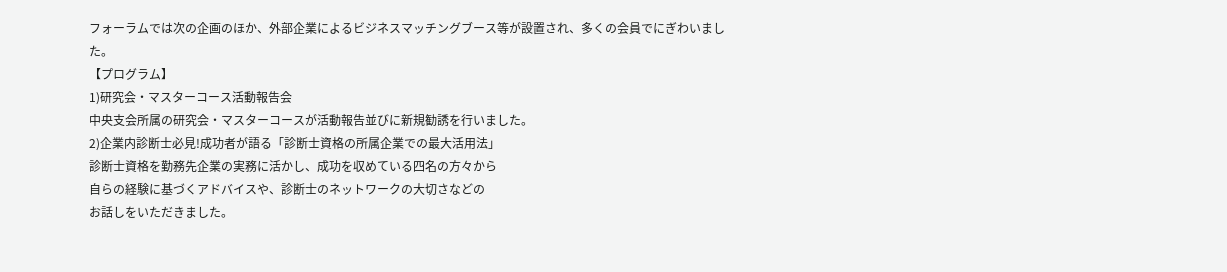フォーラムでは次の企画のほか、外部企業によるビジネスマッチングブース等が設置され、多くの会員でにぎわいました。
【プログラム】
1)研究会・マスターコース活動報告会
中央支会所属の研究会・マスターコースが活動報告並びに新規勧誘を行いました。
2)企業内診断士必見!成功者が語る「診断士資格の所属企業での最大活用法」
診断士資格を勤務先企業の実務に活かし、成功を収めている四名の方々から
自らの経験に基づくアドバイスや、診断士のネットワークの大切さなどの
お話しをいただきました。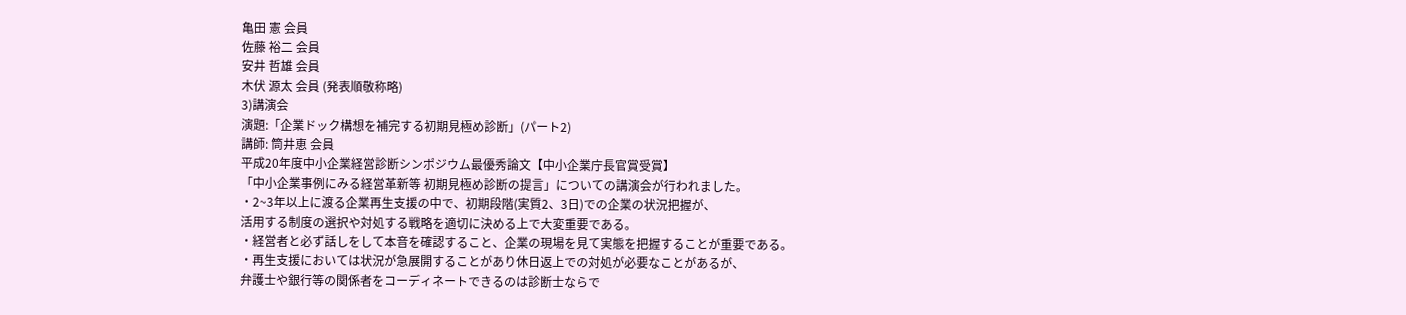亀田 憲 会員
佐藤 裕二 会員
安井 哲雄 会員
木伏 源太 会員 (発表順敬称略)
3)講演会
演題:「企業ドック構想を補完する初期見極め診断」(パート2)
講師: 筒井恵 会員
平成20年度中小企業経営診断シンポジウム最優秀論文【中小企業庁長官賞受賞】
「中小企業事例にみる経営革新等 初期見極め診断の提言」についての講演会が行われました。
・2~3年以上に渡る企業再生支援の中で、初期段階(実質2、3日)での企業の状況把握が、
活用する制度の選択や対処する戦略を適切に決める上で大変重要である。
・経営者と必ず話しをして本音を確認すること、企業の現場を見て実態を把握することが重要である。
・再生支援においては状況が急展開することがあり休日返上での対処が必要なことがあるが、
弁護士や銀行等の関係者をコーディネートできるのは診断士ならで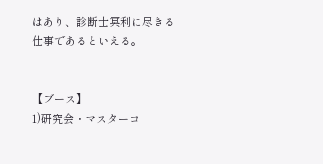はあり、診断士冥利に尽きる
仕事であるといえる。


【ブース】
1)研究会・マスターコ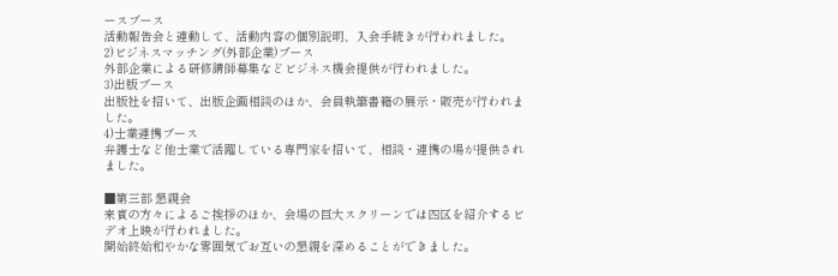ースブース
活動報告会と連動して、活動内容の個別説明、入会手続きが行われました。
2)ビジネスマッチング(外部企業)ブース
外部企業による研修講師募集などビジネス機会提供が行われました。
3)出版ブース
出版社を招いて、出版企画相談のほか、会員執筆書籍の展示・販売が行われました。
4)士業連携ブース
弁護士など他士業で活躍している専門家を招いて、相談・連携の場が提供されました。

■第三部 懇親会
来賓の方々によるご挨拶のほか、会場の巨大スクリーンでは四区を紹介するビデオ上映が行われました。
開始終始和やかな雰囲気でお互いの懇親を深めることができました。